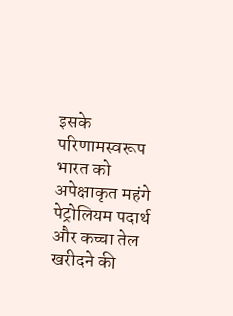इसके परिणामस्वरूप भारत को अपेक्षाकृत महंगे पेट्रोलियम पदार्थ और कच्चा तेल खरीदने की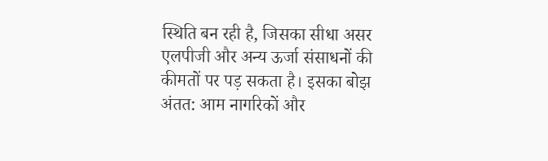स्थिति बन रही है, जिसका सीधा असर एलपीजी और अन्य ऊर्जा संसाधनों की कीमतों पर पड़ सकता है। इसका बोझ अंतत: आम नागरिकों और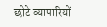छोटे व्यापारियों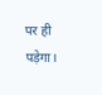पर ही पड़ेगा।